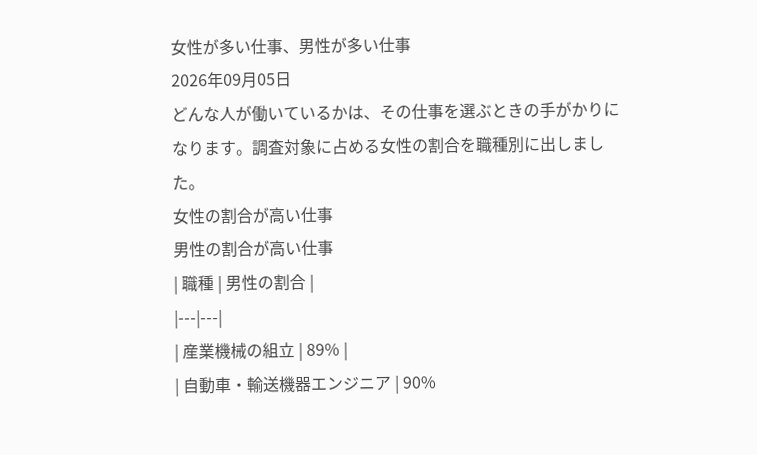女性が多い仕事、男性が多い仕事
2026年09月05日
どんな人が働いているかは、その仕事を選ぶときの手がかりになります。調査対象に占める女性の割合を職種別に出しました。
女性の割合が高い仕事
男性の割合が高い仕事
| 職種 | 男性の割合 |
|---|---|
| 産業機械の組立 | 89% |
| 自動車・輸送機器エンジニア | 90%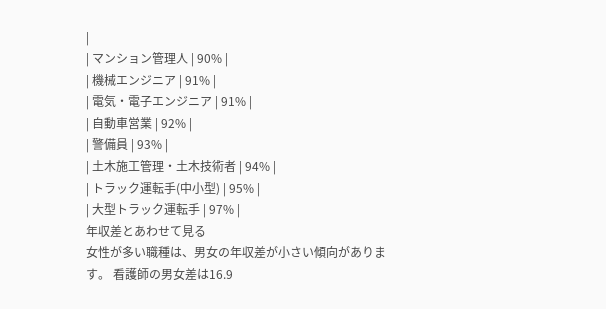|
| マンション管理人 | 90% |
| 機械エンジニア | 91% |
| 電気・電子エンジニア | 91% |
| 自動車営業 | 92% |
| 警備員 | 93% |
| 土木施工管理・土木技術者 | 94% |
| トラック運転手(中小型) | 95% |
| 大型トラック運転手 | 97% |
年収差とあわせて見る
女性が多い職種は、男女の年収差が小さい傾向があります。 看護師の男女差は16.9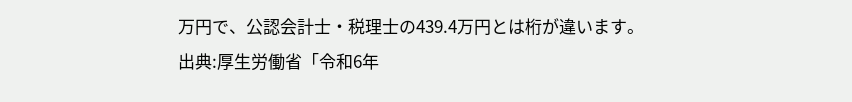万円で、公認会計士・税理士の439.4万円とは桁が違います。
出典:厚生労働省「令和6年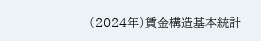(2024年)賃金構造基本統計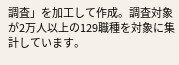調査」を加工して作成。調査対象が2万人以上の129職種を対象に集計しています。